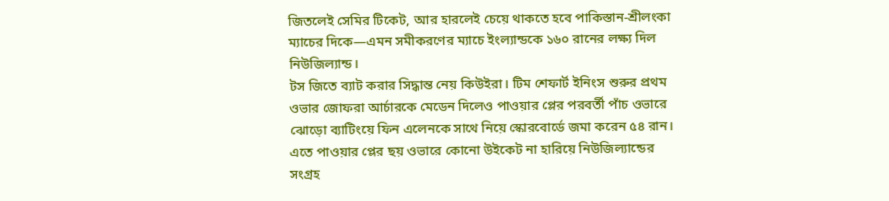জিতলেই সেমির টিকেট, আর হারলেই চেয়ে থাকতে হবে পাকিস্তান-শ্রীলংকা ম্যাচের দিকে—এমন সমীকরণের ম্যাচে ইংল্যান্ডকে ১৬০ রানের লক্ষ্য দিল নিউজিল্যান্ড।
টস জিতে ব্যাট করার সিদ্ধান্ত নেয় কিউইরা। টিম শেফার্ট ইনিংস শুরুর প্রথম ওভার জোফরা আর্চারকে মেডেন দিলেও পাওয়ার প্লের পরবর্তী পাঁচ ওভারে ঝোড়ো ব্যাটিংয়ে ফিন এলেনকে সাথে নিয়ে স্কোরবোর্ডে জমা করেন ৫৪ রান। এতে পাওয়ার প্লের ছয় ওভারে কোনো উইকেট না হারিয়ে নিউজিল্যান্ডের সংগ্রহ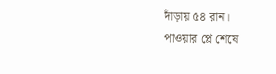দাঁড়ায় ৫৪ রান।
পাওয়ার প্লে শেষে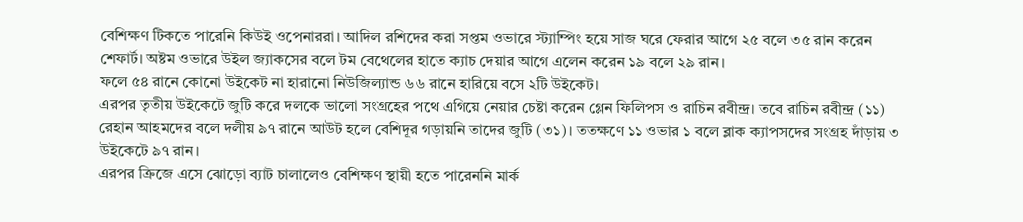বেশিক্ষণ টিকতে পারেনি কিউই ওপেনাররা। আদিল রশিদের করা সপ্তম ওভারে স্ট্যাম্পিং হয়ে সাজ ঘরে ফেরার আগে ২৫ বলে ৩৫ রান করেন শেফার্ট। অষ্টম ওভারে উইল জ্যাকসের বলে টম বেথেলের হাতে ক্যাচ দেয়ার আগে এলেন করেন ১৯ বলে ২৯ রান।
ফলে ৫৪ রানে কোনো উইকেট না হারানো নিউজিল্যান্ড ৬৬ রানে হারিয়ে বসে ২টি উইকেট।
এরপর তৃতীয় উইকেটে জুটি করে দলকে ভালো সংগ্রহের পথে এগিয়ে নেয়ার চেষ্টা করেন গ্লেন ফিলিপস ও রাচিন রবীন্দ্র। তবে রাচিন রবীন্দ্র (১১) রেহান আহমদের বলে দলীয় ৯৭ রানে আউট হলে বেশিদূর গড়ায়নি তাদের জুটি (৩১)। ততক্ষণে ১১ ওভার ১ বলে ব্লাক ক্যাপসদের সংগ্রহ দাঁড়ায় ৩ উইকেটে ৯৭ রান।
এরপর ক্রিজে এসে ঝোড়ো ব্যাট চালালেও বেশিক্ষণ স্থায়ী হতে পারেননি মার্ক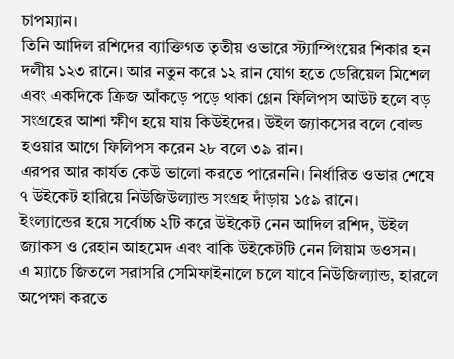চাপম্যান।
তিনি আদিল রশিদের ব্যাক্তিগত তৃতীয় ওভারে স্ট্যাম্পিংয়ের শিকার হন দলীয় ১২৩ রানে। আর নতুন করে ১২ রান যোগ হতে ডেরিয়েল মিশেল এবং একদিকে ক্রিজ আঁকড়ে পড়ে থাকা গ্লেন ফিলিপস আউট হলে বড় সংগ্রহের আশা ক্ষীণ হয়ে যায় কিউইদের। উইল জ্যাকসের বলে বোল্ড হওয়ার আগে ফিলিপস করেন ২৮ বলে ৩৯ রান।
এরপর আর কার্যত কেউ ভালো করতে পারেননি। নির্ধারিত ওভার শেষে ৭ উইকেট হারিয়ে নিউজিউল্যান্ড সংগ্রহ দাঁড়ায় ১৫৯ রানে।
ইংল্যান্ডের হয়ে সর্বোচ্চ ২টি করে উইকেট নেন আদিল রশিদ, উইল জ্যাকস ও রেহান আহমেদ এবং বাকি উইকেটটি নেন লিয়াম ডওসন।
এ ম্যাচে জিতলে সরাসরি সেমিফাইনালে চলে যাবে নিউজিল্যান্ড, হারলে অপেক্ষা করতে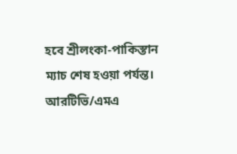হবে শ্রীলংকা-পাকিস্তান ম্যাচ শেষ হওয়া পর্যন্ত।
আরটিভি/এমএ